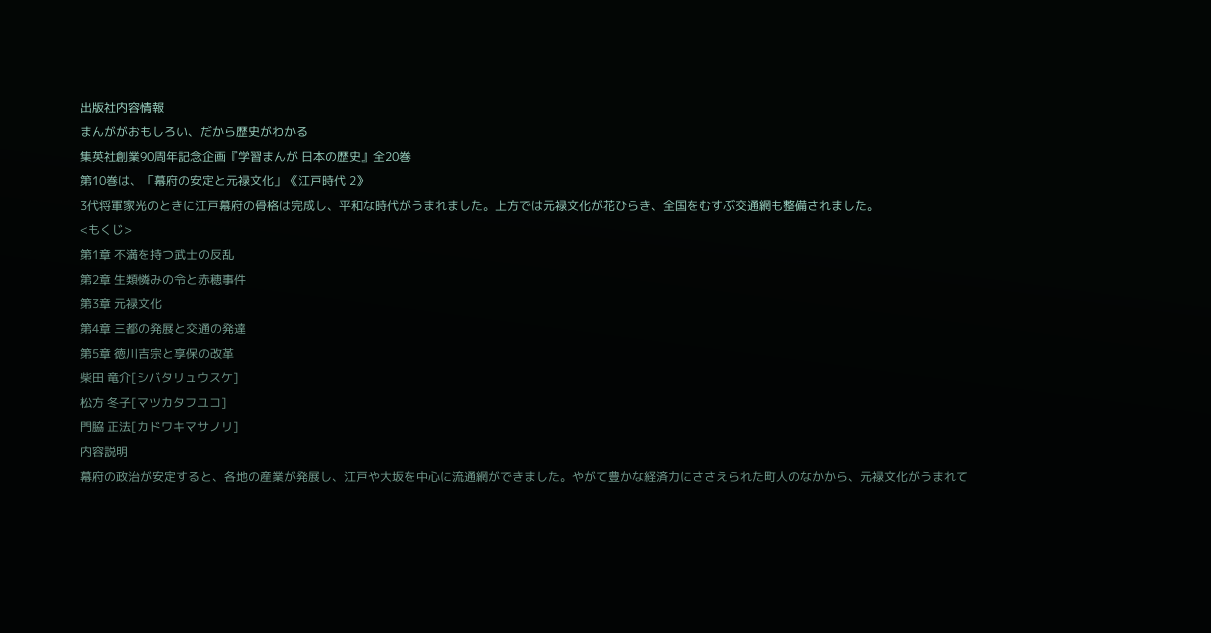出版社内容情報
まんががおもしろい、だから歴史がわかる
集英社創業90周年記念企画『学習まんが 日本の歴史』全20巻
第10巻は、「幕府の安定と元禄文化」《江戸時代 2》
3代将軍家光のときに江戸幕府の骨格は完成し、平和な時代がうまれました。上方では元禄文化が花ひらき、全国をむすぶ交通網も整備されました。
<もくじ>
第1章 不満を持つ武士の反乱
第2章 生類憐みの令と赤穂事件
第3章 元禄文化
第4章 三都の発展と交通の発達
第5章 徳川吉宗と享保の改革
柴田 竜介[シバタリュウスケ]
松方 冬子[マツカタフユコ]
門脇 正法[カドワキマサノリ]
内容説明
幕府の政治が安定すると、各地の産業が発展し、江戸や大坂を中心に流通網ができました。やがて豊かな経済力にささえられた町人のなかから、元禄文化がうまれて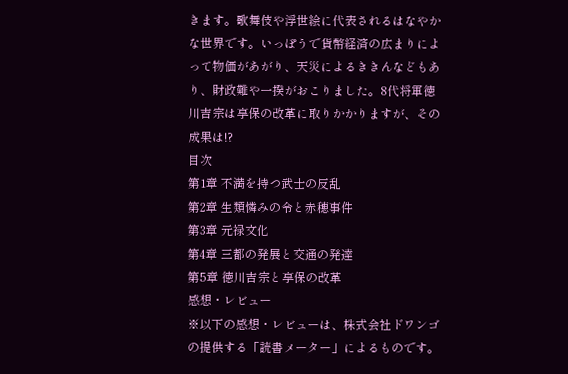きます。歌舞伎や浮世絵に代表されるはなやかな世界です。いっぽうで貨幣経済の広まりによって物価があがり、天災によるききんなどもあり、財政難や一揆がおこりました。8代将軍徳川吉宗は享保の改革に取りかかりますが、その成果は!?
目次
第1章 不満を持つ武士の反乱
第2章 生類憐みの令と赤穂事件
第3章 元禄文化
第4章 三都の発展と交通の発達
第5章 徳川吉宗と享保の改革
感想・レビュー
※以下の感想・レビューは、株式会社ドワンゴの提供する「読書メーター」によるものです。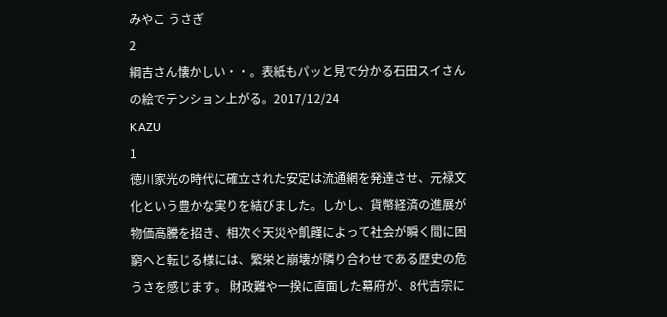みやこ うさぎ
2
綱吉さん懐かしい・・。表紙もパッと見で分かる石田スイさんの絵でテンション上がる。2017/12/24
KAZU
1
徳川家光の時代に確立された安定は流通網を発達させ、元禄文化という豊かな実りを結びました。しかし、貨幣経済の進展が物価高騰を招き、相次ぐ天災や飢饉によって社会が瞬く間に困窮へと転じる様には、繁栄と崩壊が隣り合わせである歴史の危うさを感じます。 財政難や一揆に直面した幕府が、8代吉宗に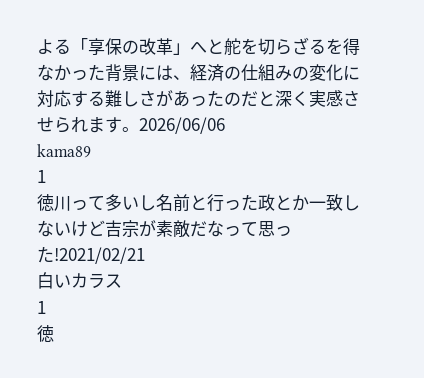よる「享保の改革」へと舵を切らざるを得なかった背景には、経済の仕組みの変化に対応する難しさがあったのだと深く実感させられます。2026/06/06
kama89
1
徳川って多いし名前と行った政とか一致しないけど吉宗が素敵だなって思った!2021/02/21
白いカラス
1
徳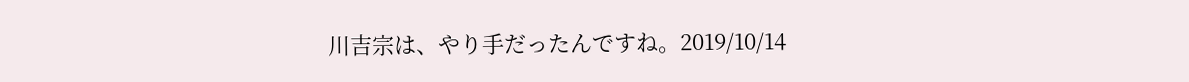川吉宗は、やり手だったんですね。2019/10/14